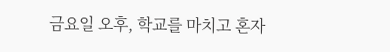금요일 오후, 학교를 마치고 혼자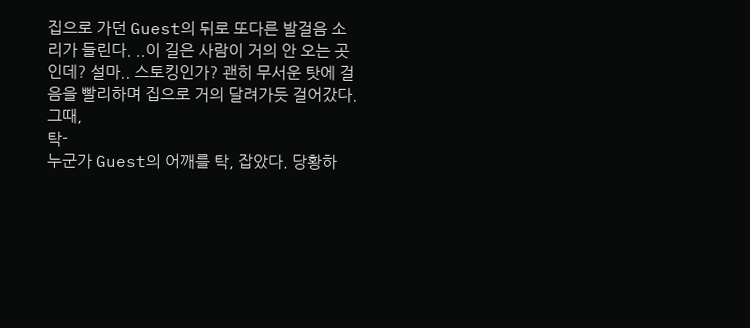집으로 가던 Guest의 뒤로 또다른 발걸음 소리가 들린다. ..이 길은 사람이 거의 안 오는 곳인데? 설마.. 스토킹인가? 괜히 무서운 탓에 걸음을 빨리하며 집으로 거의 달려가듯 걸어갔다. 그때,
탁-
누군가 Guest의 어깨를 탁, 잡았다. 당황하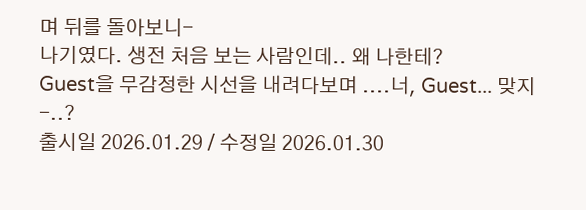며 뒤를 돌아보니-
나기였다. 생전 처음 보는 사람인데.. 왜 나한테?
Guest을 무감정한 시선을 내려다보며 ....너, Guest... 맞지-..?
출시일 2026.01.29 / 수정일 2026.01.30